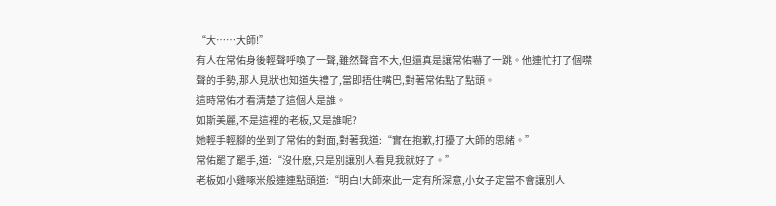“大……大師!”
有人在常佑身後輕聲呼喚了一聲,雖然聲音不大,但還真是讓常佑嚇了一跳。他連忙打了個噤聲的手勢,那人見狀也知道失禮了,當即捂住嘴巴,對著常佑點了點頭。
這時常佑才看清楚了這個人是誰。
如斯美麗,不是這裡的老板,又是誰呢?
她輕手輕腳的坐到了常佑的對面,對著我道:“實在抱歉,打擾了大師的思緒。”
常佑罷了罷手,道:“沒什麽,只是別讓別人看見我就好了。”
老板如小雞啄米般連連點頭道:“明白!大師來此一定有所深意,小女子定當不會讓別人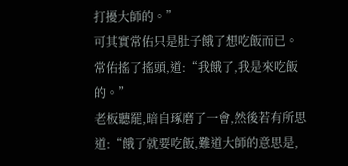打擾大師的。”
可其實常佑只是肚子餓了想吃飯而已。
常佑搖了搖頭,道:“我餓了,我是來吃飯的。”
老板聽罷,暗自琢磨了一會,然後若有所思道:“餓了就要吃飯,難道大師的意思是,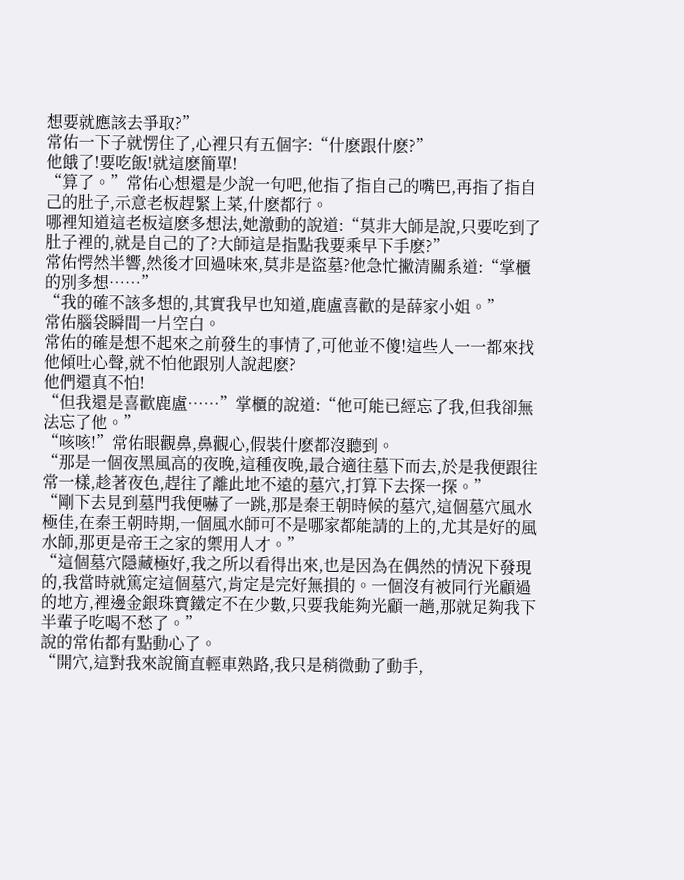想要就應該去爭取?”
常佑一下子就愣住了,心裡只有五個字:“什麽跟什麽?”
他餓了!要吃飯!就這麽簡單!
“算了。”常佑心想還是少說一句吧,他指了指自己的嘴巴,再指了指自己的肚子,示意老板趕緊上菜,什麽都行。
哪裡知道這老板這麽多想法,她激動的說道:“莫非大師是說,只要吃到了肚子裡的,就是自己的了?大師這是指點我要乘早下手麽?”
常佑愕然半響,然後才回過味來,莫非是盜墓?他急忙撇清關系道:“掌櫃的別多想……”
“我的確不該多想的,其實我早也知道,鹿盧喜歡的是薛家小姐。”
常佑腦袋瞬間一片空白。
常佑的確是想不起來之前發生的事情了,可他並不傻!這些人一一都來找他傾吐心聲,就不怕他跟別人說起麽?
他們還真不怕!
“但我還是喜歡鹿盧……”掌櫃的說道:“他可能已經忘了我,但我卻無法忘了他。”
“咳咳!”常佑眼觀鼻,鼻觀心,假裝什麽都沒聽到。
“那是一個夜黑風高的夜晚,這種夜晚,最合適往墓下而去,於是我便跟往常一樣,趁著夜色,趕往了離此地不遠的墓穴,打算下去探一探。”
“剛下去見到墓門我便嚇了一跳,那是秦王朝時候的墓穴,這個墓穴風水極佳,在秦王朝時期,一個風水師可不是哪家都能請的上的,尤其是好的風水師,那更是帝王之家的禦用人才。”
“這個墓穴隱藏極好,我之所以看得出來,也是因為在偶然的情況下發現的,我當時就篤定這個墓穴,肯定是完好無損的。一個沒有被同行光顧過的地方,裡邊金銀珠寶鐵定不在少數,只要我能夠光顧一趟,那就足夠我下半輩子吃喝不愁了。”
說的常佑都有點動心了。
“開穴,這對我來說簡直輕車熟路,我只是稍微動了動手,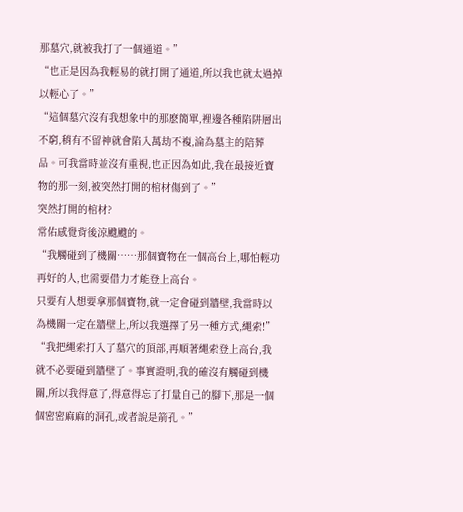那墓穴,就被我打了一個通道。”
“也正是因為我輕易的就打開了通道,所以我也就太過掉以輕心了。”
“這個墓穴沒有我想象中的那麽簡單,裡邊各種陷阱層出不窮,稍有不留神就會陷入萬劫不複,淪為墓主的陪葬品。可我當時並沒有重視,也正因為如此,我在最接近寶物的那一刻,被突然打開的棺材傷到了。”
突然打開的棺材?
常佑感覺背後涼颼颼的。
“我觸碰到了機關……那個寶物在一個高台上,哪怕輕功再好的人,也需要借力才能登上高台。
只要有人想要拿那個寶物,就一定會碰到牆壁,我當時以為機關一定在牆壁上,所以我選擇了另一種方式,繩索!” “我把繩索打入了墓穴的頂部,再順著繩索登上高台,我就不必要碰到牆壁了。事實證明,我的確沒有觸碰到機關,所以我得意了,得意得忘了打量自己的腳下,那是一個個密密麻麻的洞孔,或者說是箭孔。”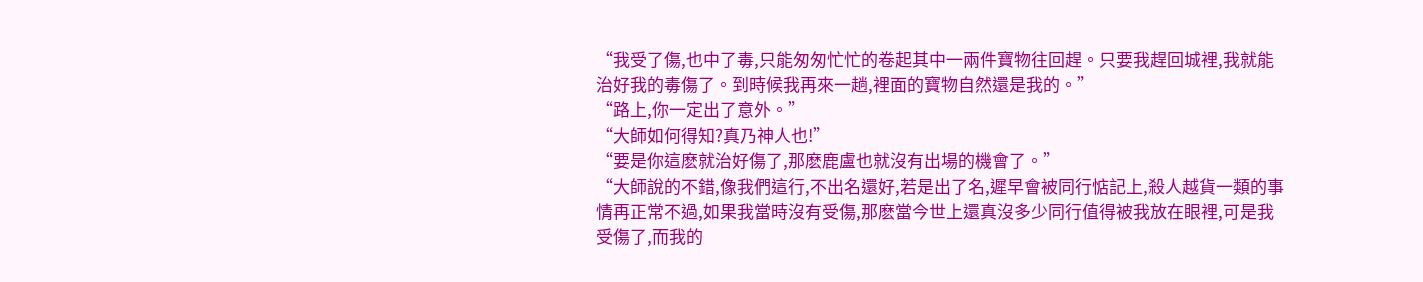“我受了傷,也中了毒,只能匆匆忙忙的卷起其中一兩件寶物往回趕。只要我趕回城裡,我就能治好我的毒傷了。到時候我再來一趟,裡面的寶物自然還是我的。”
“路上,你一定出了意外。”
“大師如何得知?真乃神人也!”
“要是你這麽就治好傷了,那麽鹿盧也就沒有出場的機會了。”
“大師說的不錯,像我們這行,不出名還好,若是出了名,遲早會被同行惦記上,殺人越貨一類的事情再正常不過,如果我當時沒有受傷,那麽當今世上還真沒多少同行值得被我放在眼裡,可是我受傷了,而我的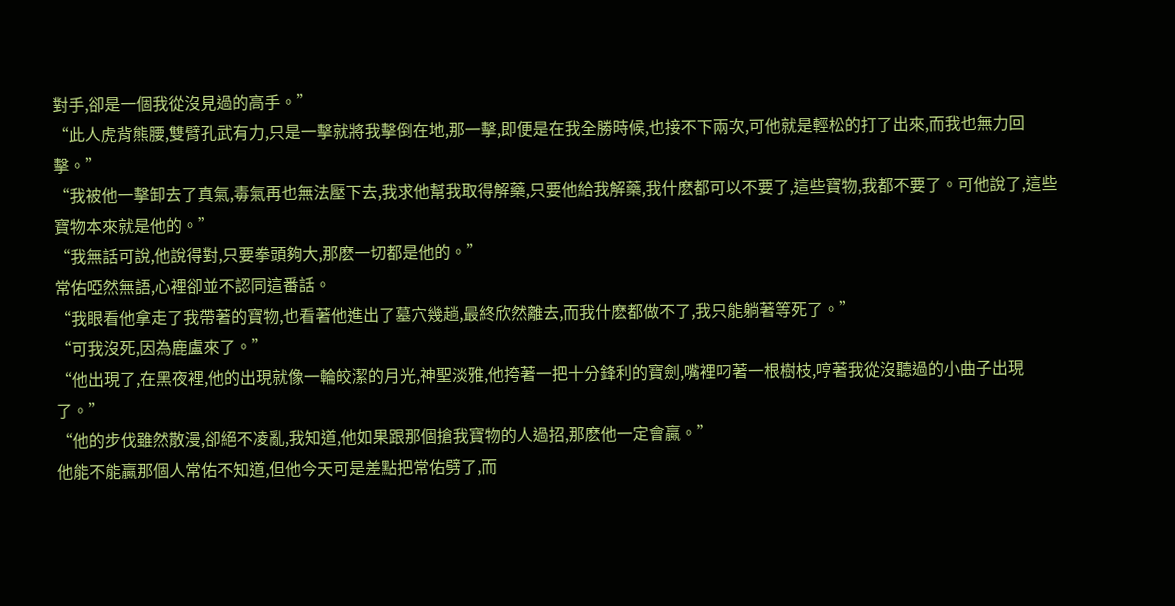對手,卻是一個我從沒見過的高手。”
“此人虎背熊腰,雙臂孔武有力,只是一擊就將我擊倒在地,那一擊,即便是在我全勝時候,也接不下兩次,可他就是輕松的打了出來,而我也無力回擊。”
“我被他一擊卸去了真氣,毒氣再也無法壓下去,我求他幫我取得解藥,只要他給我解藥,我什麽都可以不要了,這些寶物,我都不要了。可他說了,這些寶物本來就是他的。”
“我無話可說,他說得對,只要拳頭夠大,那麽一切都是他的。”
常佑啞然無語,心裡卻並不認同這番話。
“我眼看他拿走了我帶著的寶物,也看著他進出了墓穴幾趟,最終欣然離去,而我什麽都做不了,我只能躺著等死了。”
“可我沒死,因為鹿盧來了。”
“他出現了,在黑夜裡,他的出現就像一輪皎潔的月光,神聖淡雅,他挎著一把十分鋒利的寶劍,嘴裡叼著一根樹枝,哼著我從沒聽過的小曲子出現了。”
“他的步伐雖然散漫,卻絕不凌亂,我知道,他如果跟那個搶我寶物的人過招,那麽他一定會贏。”
他能不能贏那個人常佑不知道,但他今天可是差點把常佑劈了,而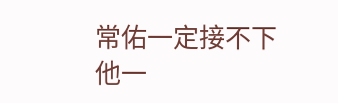常佑一定接不下他一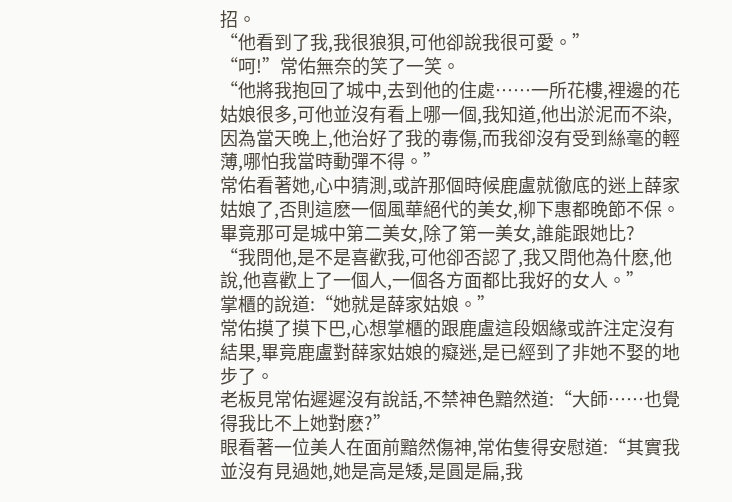招。
“他看到了我,我很狼狽,可他卻說我很可愛。”
“呵!”常佑無奈的笑了一笑。
“他將我抱回了城中,去到他的住處……一所花樓,裡邊的花姑娘很多,可他並沒有看上哪一個,我知道,他出淤泥而不染,因為當天晚上,他治好了我的毒傷,而我卻沒有受到絲毫的輕薄,哪怕我當時動彈不得。”
常佑看著她,心中猜測,或許那個時候鹿盧就徹底的迷上薛家姑娘了,否則這麽一個風華絕代的美女,柳下惠都晚節不保。畢竟那可是城中第二美女,除了第一美女,誰能跟她比?
“我問他,是不是喜歡我,可他卻否認了,我又問他為什麽,他說,他喜歡上了一個人,一個各方面都比我好的女人。”
掌櫃的說道:“她就是薛家姑娘。”
常佑摸了摸下巴,心想掌櫃的跟鹿盧這段姻緣或許注定沒有結果,畢竟鹿盧對薛家姑娘的癡迷,是已經到了非她不娶的地步了。
老板見常佑遲遲沒有說話,不禁神色黯然道:“大師……也覺得我比不上她對麽?”
眼看著一位美人在面前黯然傷神,常佑隻得安慰道:“其實我並沒有見過她,她是高是矮,是圓是扁,我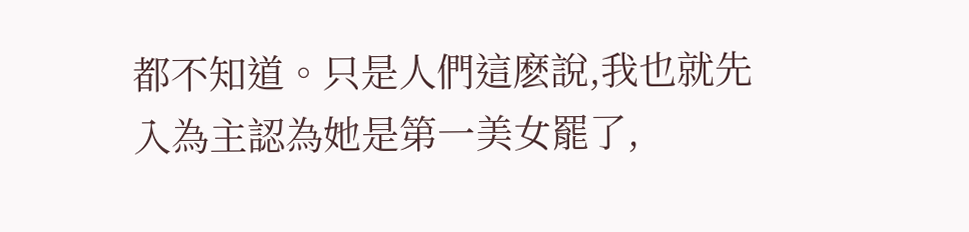都不知道。只是人們這麽說,我也就先入為主認為她是第一美女罷了,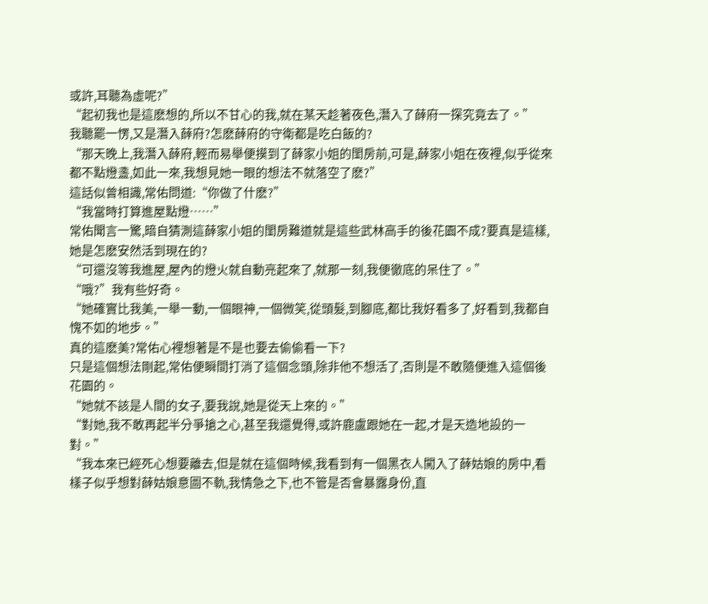或許,耳聽為虛呢?”
“起初我也是這麽想的,所以不甘心的我,就在某天趁著夜色,潛入了薛府一探究竟去了。”
我聽罷一愣,又是潛入薛府?怎麽薛府的守衛都是吃白飯的?
“那天晚上,我潛入薛府,輕而易舉便摸到了薛家小姐的閨房前,可是,薛家小姐在夜裡,似乎從來都不點燈盞,如此一來,我想見她一眼的想法不就落空了麽?”
這話似曾相識,常佑問道:“你做了什麽?”
“我當時打算進屋點燈……”
常佑聞言一驚,暗自猜測這薛家小姐的閨房難道就是這些武林高手的後花園不成?要真是這樣,她是怎麽安然活到現在的?
“可還沒等我進屋,屋內的燈火就自動亮起來了,就那一刻,我便徹底的呆住了。”
“哦?”我有些好奇。
“她確實比我美,一舉一動,一個眼神,一個微笑,從頭髮,到腳底,都比我好看多了,好看到,我都自愧不如的地步。”
真的這麽美?常佑心裡想著是不是也要去偷偷看一下?
只是這個想法剛起,常佑便瞬間打消了這個念頭,除非他不想活了,否則是不敢隨便進入這個後花園的。
“她就不該是人間的女子,要我說,她是從天上來的。”
“對她,我不敢再起半分爭搶之心,甚至我還覺得,或許鹿盧跟她在一起,才是天造地設的一對。”
“我本來已經死心想要離去,但是就在這個時候,我看到有一個黑衣人闖入了薛姑娘的房中,看樣子似乎想對薛姑娘意圖不軌,我情急之下,也不管是否會暴露身份,直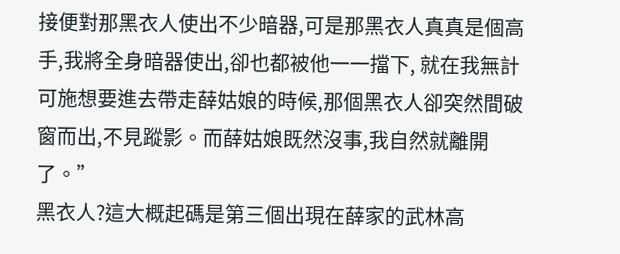接便對那黑衣人使出不少暗器,可是那黑衣人真真是個高手,我將全身暗器使出,卻也都被他一一擋下, 就在我無計可施想要進去帶走薛姑娘的時候,那個黑衣人卻突然間破窗而出,不見蹤影。而薛姑娘既然沒事,我自然就離開了。”
黑衣人?這大概起碼是第三個出現在薛家的武林高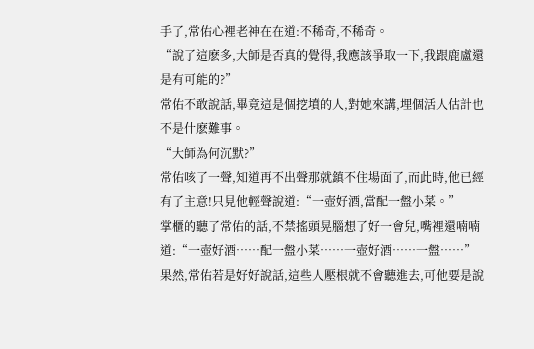手了,常佑心裡老神在在道:不稀奇,不稀奇。
“說了這麽多,大師是否真的覺得,我應該爭取一下,我跟鹿盧還是有可能的?”
常佑不敢說話,畢竟這是個挖墳的人,對她來講,埋個活人估計也不是什麽難事。
“大師為何沉默?”
常佑咳了一聲,知道再不出聲那就鎮不住場面了,而此時,他已經有了主意!只見他輕聲說道:“一壺好酒,當配一盤小菜。”
掌櫃的聽了常佑的話,不禁搖頭晃腦想了好一會兒,嘴裡還喃喃道:“一壺好酒……配一盤小菜……一壺好酒……一盤……”
果然,常佑若是好好說話,這些人壓根就不會聽進去,可他要是說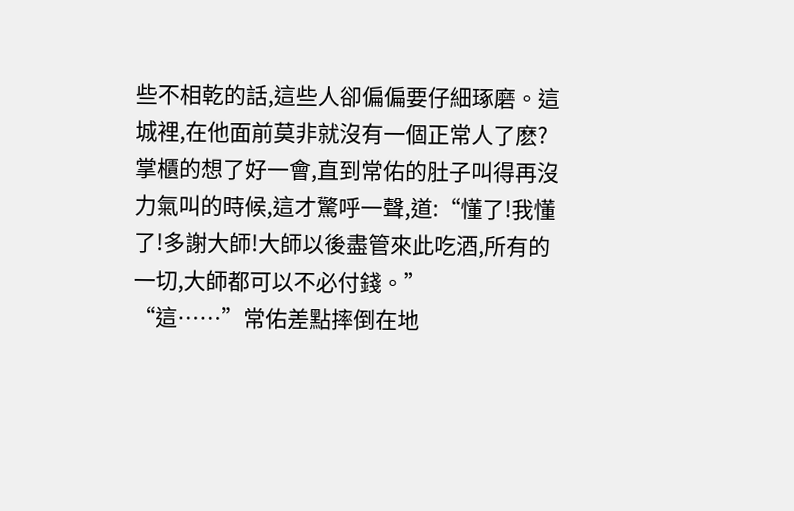些不相乾的話,這些人卻偏偏要仔細琢磨。這城裡,在他面前莫非就沒有一個正常人了麽?
掌櫃的想了好一會,直到常佑的肚子叫得再沒力氣叫的時候,這才驚呼一聲,道:“懂了!我懂了!多謝大師!大師以後盡管來此吃酒,所有的一切,大師都可以不必付錢。”
“這……”常佑差點摔倒在地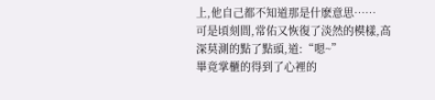上,他自己都不知道那是什麽意思……
可是頃刻間,常佑又恢復了淡然的模樣,高深莫測的點了點頭,道:“嗯~”
畢竟掌櫃的得到了心裡的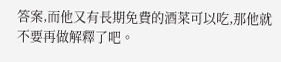答案,而他又有長期免費的酒菜可以吃,那他就不要再做解釋了吧。